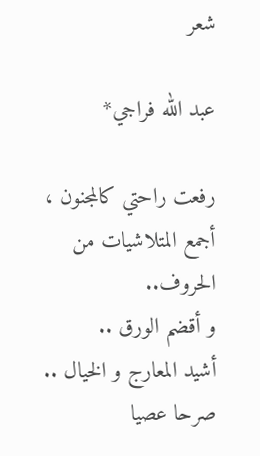شعر

عبد الله فراجي*

رفعت راحتي كالمجنون ،
أجمع المتلاشيات من الحروف..
و أقضم الورق ..
أشيد المعارج و الخيال ..
صرحا عصيا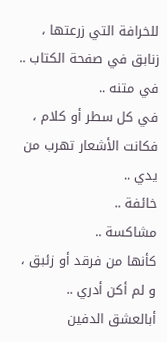للخرافة التي زرعتها ،
زنابق في صفحة الكتاب ..
في متنه ..
في كل سطر أو كلام ،
فكانت الأشعار تهرب من يدي ..
خائفة ..
مشاكسة ..
كأنها من فرقد أو زئبق ،
و لم أكن أدري ..
أبالعشق الدفين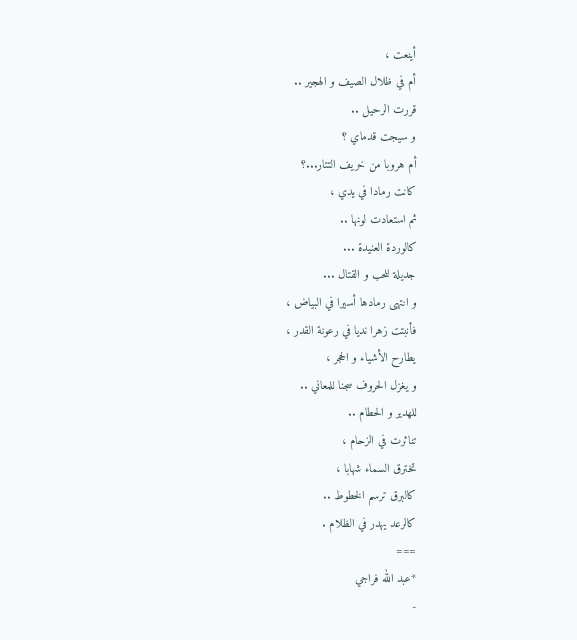أينعت ،
أم في ظلال الصيف و الهجير ..
قررت الرحيل ..
و سيجت قدماي ؟
أم هروبا من خريف التتار...؟
كانت رمادا في يدي ،
ثم استعادت لونها ..
كالوردة العنيدة ...
جديلة للحب و القتال ...
و انتهى رمادها أسيرا في البياض ،
فأنبتت زهرا نديا في رعونة القدر ،
يطارح الأشياء و الحجر ،
و يغزل الحروف سجنا للمعاني ..
للهدير و الحطام ..
تناثرت في الزحام ،
تخترق السماء شهابا ،
كالبرق ترسم الخطوط ..
كالرعد يهدر في الظلام .
===
*عبد الله فراجي
-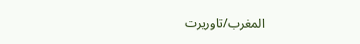المغرب/تاوريرت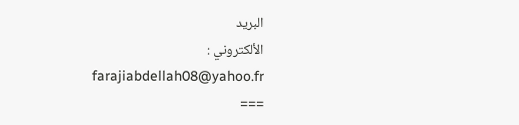البريد
الألكتروني :
farajiabdellah08@yahoo.fr
===